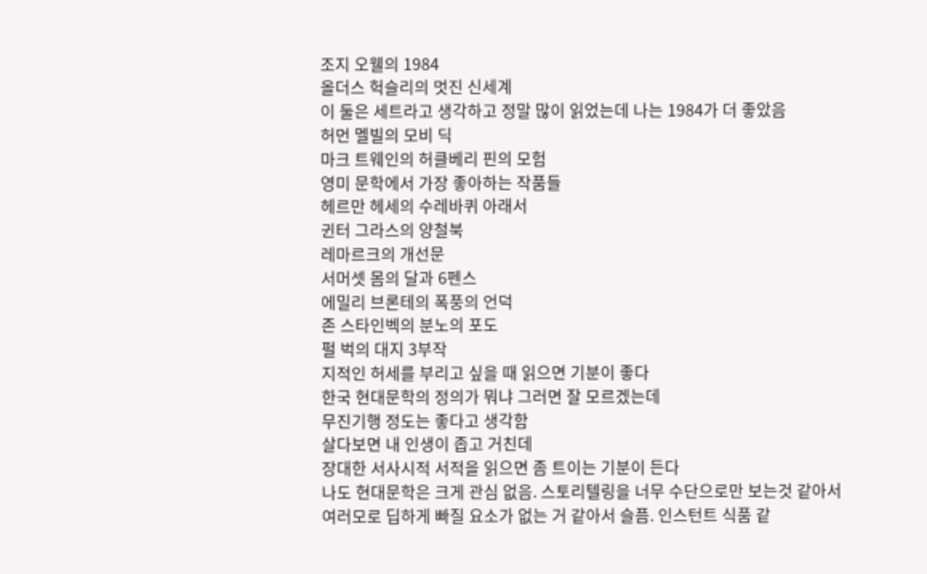조지 오웰의 1984
올더스 헉슬리의 멋진 신세계
이 둘은 세트라고 생각하고 정말 많이 읽었는데 나는 1984가 더 좋았음
허먼 멜빌의 모비 딕
마크 트웨인의 허클베리 핀의 모험
영미 문학에서 가장 좋아하는 작품들
헤르만 헤세의 수레바퀴 아래서
귄터 그라스의 양철북
레마르크의 개선문
서머셋 몸의 달과 6펜스
에밀리 브론테의 폭풍의 언덕
존 스타인벡의 분노의 포도
펄 벅의 대지 3부작
지적인 허세를 부리고 싶을 때 읽으면 기분이 좋다
한국 현대문학의 정의가 뭐냐 그러면 잘 모르겠는데
무진기행 정도는 좋다고 생각함
살다보면 내 인생이 좁고 거친데
장대한 서사시적 서적을 읽으면 좀 트이는 기분이 든다
나도 현대문학은 크게 관심 없음. 스토리텔링을 너무 수단으로만 보는것 같아서
여러모로 딥하게 빠질 요소가 없는 거 같아서 슬픔. 인스턴트 식품 같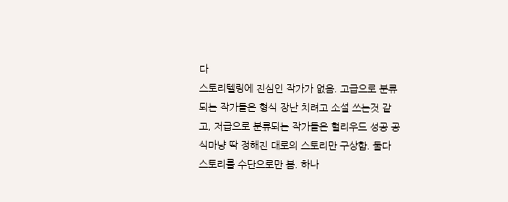다
스토리텔링에 진심인 작가가 없음. 고급으로 분류되는 작가들은 형식 장난 치려고 소설 쓰는것 같고, 저급으로 분류되는 작가들은 헐리우드 성공 공식마냥 딱 정해진 대로의 스토리만 구상함. 둘다 스토리를 수단으로만 봄. 하나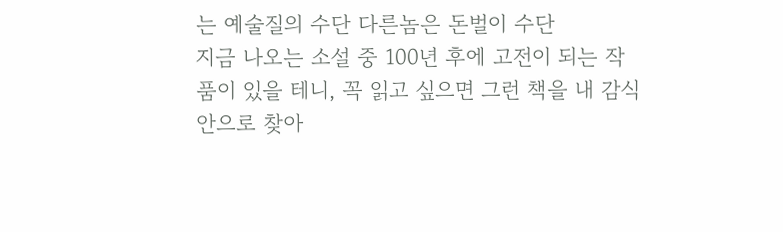는 예술질의 수단 다른놈은 돈벌이 수단
지금 나오는 소설 중 100년 후에 고전이 되는 작품이 있을 테니, 꼭 읽고 싶으면 그런 책을 내 감식안으로 찾아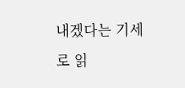내겠다는 기세로 읽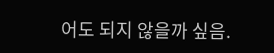어도 되지 않을까 싶음.